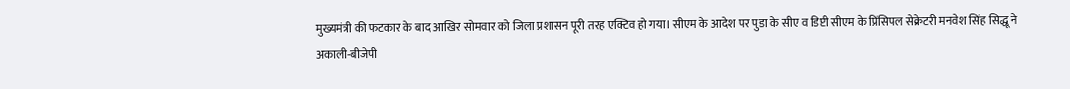मुख्यमंत्री की फटकार के बाद आखिर सोमवार को जिला प्रशासन पूरी तरह एक्टिव हो गया। सीएम के आदेश पर पुडा के सीए व डिप्टी सीएम के प्रिंसिपल सेक्रेटरी मनवेश सिंह सिद्धू ने अकाली-बीजेपी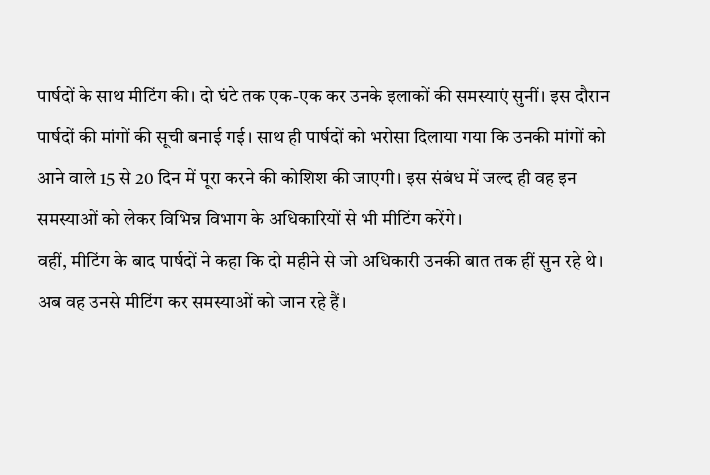पार्षदों के साथ मीटिंग की। दो घंटे तक एक-एक कर उनके इलाकों की समस्याएं सुनीं। इस दौरान पार्षदों की मांगों की सूची बनाई गई। साथ ही पार्षदों को भरोसा दिलाया गया कि उनकी मांगों को आने वाले 15 से 20 दिन में पूरा करने की कोशिश की जाएगी। इस संबंध में जल्द ही वह इन समस्याओं को लेकर विभिन्न विभाग के अधिकारियों से भी मीटिंग करेंगे।
वहीं, मीटिंग के बाद पार्षदों ने कहा कि दो महीने से जो अधिकारी उनकी बात तक हीं सुन रहे थे। अब वह उनसे मीटिंग कर समस्याओं को जान रहे हैं।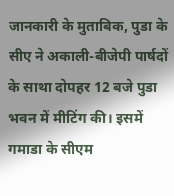जानकारी के मुताबिक, पुडा के सीए ने अकाली-बीजेपी पार्षदों के साथा दोपहर 12 बजे पुडा भवन में मीटिंग की। इसमें गमाडा के सीएम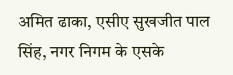अमित ढाका, एसीए सुखजीत पाल सिंह, नगर निगम के एसके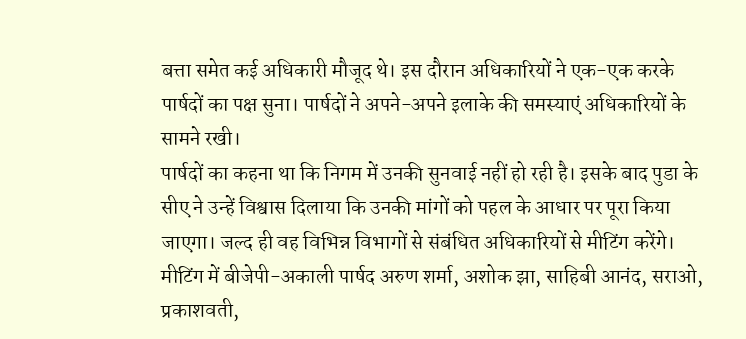बत्ता समेत कई अधिकारी मौजूद थे। इस दौरान अधिकारियों ने एक-एक करके पार्षदों का पक्ष सुना। पार्षदों ने अपने-अपने इलाके की समस्याएं अधिकारियों के सामने रखी।
पार्षदों का कहना था कि निगम में उनकी सुनवाई नहीं हो रही है। इसके बाद पुडा के सीए ने उन्हें विश्वास दिलाया कि उनकी मांगों को पहल के आधार पर पूरा किया जाएगा। जल्द ही वह विभिन्न विभागों से संबंधित अधिकारियों से मीटिंग करेंगे। मीटिंग में बीजेपी-अकाली पार्षद अरुण शर्मा, अशोक झा, साहिबी आनंद, सराओ, प्रकाशवती,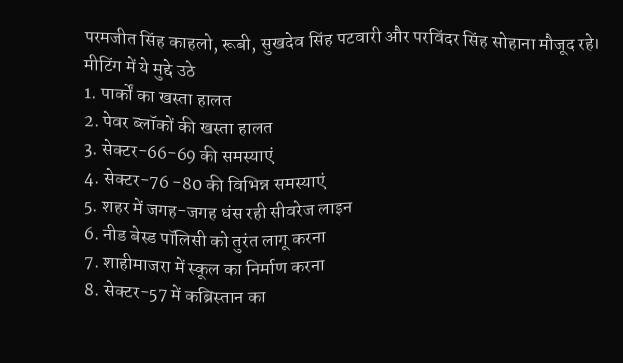परमजीत सिंह काहलो, रूबी, सुखदेव सिंह पटवारी और परविंदर सिंह सोहाना मौजूद रहे।
मीटिंग में ये मुद्दे उठे
1. पार्कों का खस्ता हालत
2. पेवर ब्लॉकों की खस्ता हालत
3. सेक्टर-66-69 की समस्याएं
4. सेक्टर-76 -80 की विभिन्न समस्याएं
5. शहर में जगह-जगह धंस रही सीवरेज लाइन
6. नीड बेस्ड पॉलिसी को तुरंत लागू करना
7. शाहीमाजरा में स्कूल का निर्माण करना
8. सेक्टर-57 में कब्रिस्तान का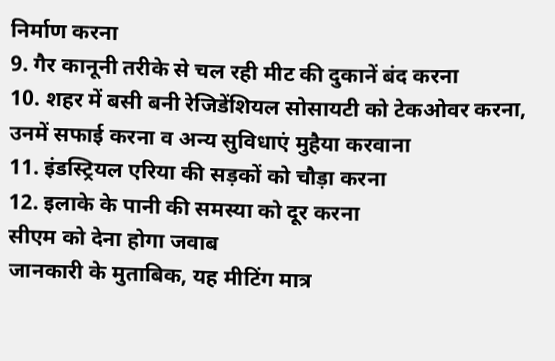निर्माण करना
9. गैर कानूनी तरीके से चल रही मीट की दुकानें बंद करना
10. शहर में बसी बनी रेजिडेंशियल सोसायटी को टेकओवर करना, उनमें सफाई करना व अन्य सुविधाएं मुहैया करवाना
11. इंडस्ट्रियल एरिया की सड़कों को चौड़ा करना
12. इलाके के पानी की समस्या को दूर करना
सीएम को देना होगा जवाब
जानकारी के मुताबिक, यह मीटिंग मात्र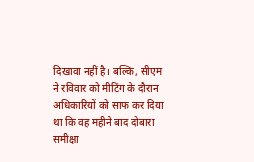दिखावा नहीं है। बल्कि, सीएम ने रविवार को मीटिंग के दौरान अधिकारियों को साफ कर दिया था कि वह महीने बाद दोबारा समीक्षा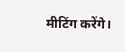मीटिंग करेंगे।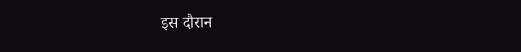इस दौरान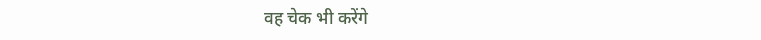वह चेक भी करेंगे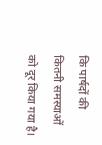कि पार्षदों की कितनी समस्याओं को दूर किया गया है।